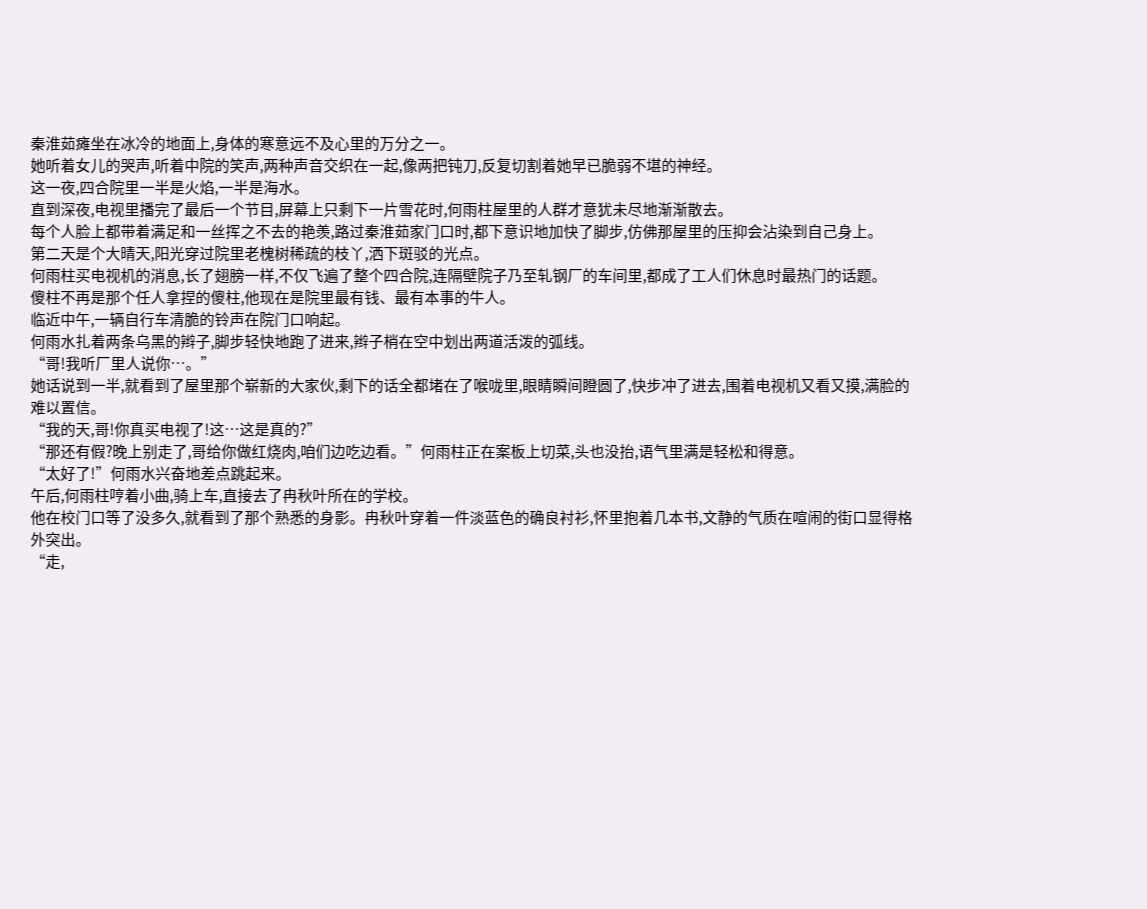秦淮茹瘫坐在冰冷的地面上,身体的寒意远不及心里的万分之一。
她听着女儿的哭声,听着中院的笑声,两种声音交织在一起,像两把钝刀,反复切割着她早已脆弱不堪的神经。
这一夜,四合院里一半是火焰,一半是海水。
直到深夜,电视里播完了最后一个节目,屏幕上只剩下一片雪花时,何雨柱屋里的人群才意犹未尽地渐渐散去。
每个人脸上都带着满足和一丝挥之不去的艳羡,路过秦淮茹家门口时,都下意识地加快了脚步,仿佛那屋里的压抑会沾染到自己身上。
第二天是个大晴天,阳光穿过院里老槐树稀疏的枝丫,洒下斑驳的光点。
何雨柱买电视机的消息,长了翅膀一样,不仅飞遍了整个四合院,连隔壁院子乃至轧钢厂的车间里,都成了工人们休息时最热门的话题。
傻柱不再是那个任人拿捏的傻柱,他现在是院里最有钱、最有本事的牛人。
临近中午,一辆自行车清脆的铃声在院门口响起。
何雨水扎着两条乌黑的辫子,脚步轻快地跑了进来,辫子梢在空中划出两道活泼的弧线。
“哥!我听厂里人说你…。”
她话说到一半,就看到了屋里那个崭新的大家伙,剩下的话全都堵在了喉咙里,眼睛瞬间瞪圆了,快步冲了进去,围着电视机又看又摸,满脸的难以置信。
“我的天,哥!你真买电视了!这…这是真的?”
“那还有假?晚上别走了,哥给你做红烧肉,咱们边吃边看。”何雨柱正在案板上切菜,头也没抬,语气里满是轻松和得意。
“太好了!”何雨水兴奋地差点跳起来。
午后,何雨柱哼着小曲,骑上车,直接去了冉秋叶所在的学校。
他在校门口等了没多久,就看到了那个熟悉的身影。冉秋叶穿着一件淡蓝色的确良衬衫,怀里抱着几本书,文静的气质在喧闹的街口显得格外突出。
“走,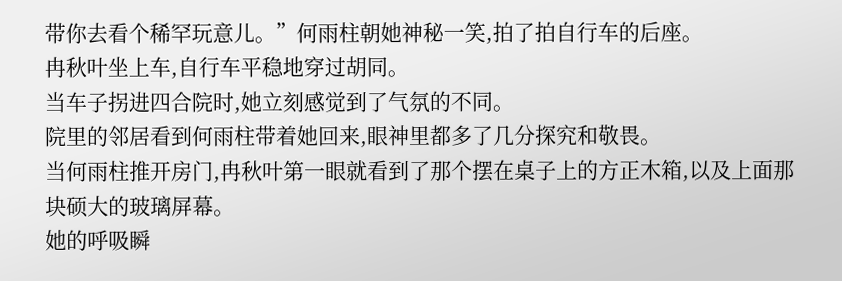带你去看个稀罕玩意儿。”何雨柱朝她神秘一笑,拍了拍自行车的后座。
冉秋叶坐上车,自行车平稳地穿过胡同。
当车子拐进四合院时,她立刻感觉到了气氛的不同。
院里的邻居看到何雨柱带着她回来,眼神里都多了几分探究和敬畏。
当何雨柱推开房门,冉秋叶第一眼就看到了那个摆在桌子上的方正木箱,以及上面那块硕大的玻璃屏幕。
她的呼吸瞬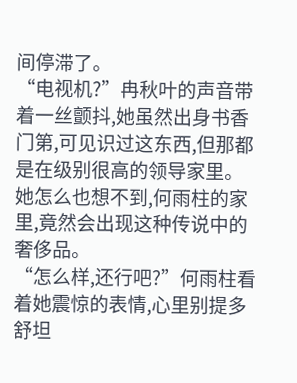间停滞了。
“电视机?”冉秋叶的声音带着一丝颤抖,她虽然出身书香门第,可见识过这东西,但那都是在级别很高的领导家里。
她怎么也想不到,何雨柱的家里,竟然会出现这种传说中的奢侈品。
“怎么样,还行吧?”何雨柱看着她震惊的表情,心里别提多舒坦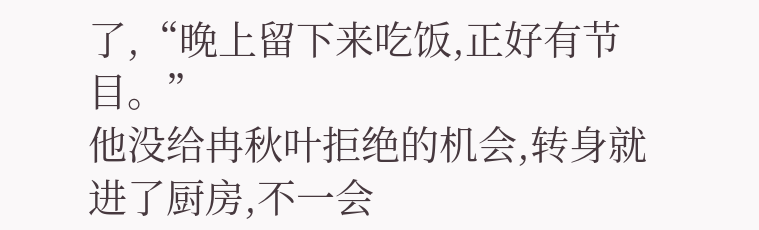了,“晚上留下来吃饭,正好有节目。”
他没给冉秋叶拒绝的机会,转身就进了厨房,不一会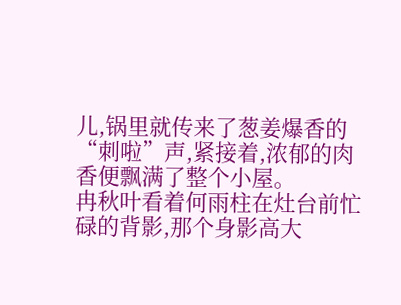儿,锅里就传来了葱姜爆香的“刺啦”声,紧接着,浓郁的肉香便飘满了整个小屋。
冉秋叶看着何雨柱在灶台前忙碌的背影,那个身影高大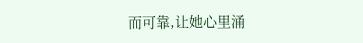而可靠,让她心里涌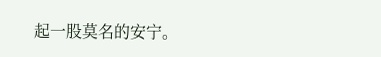起一股莫名的安宁。